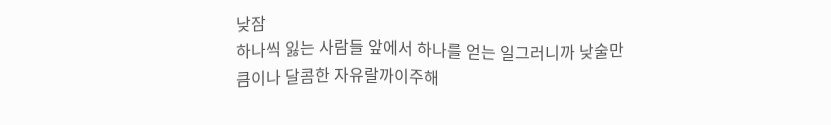낮잠
하나씩 잃는 사람들 앞에서 하나를 얻는 일그러니까 낮술만큼이나 달콤한 자유랄까이주해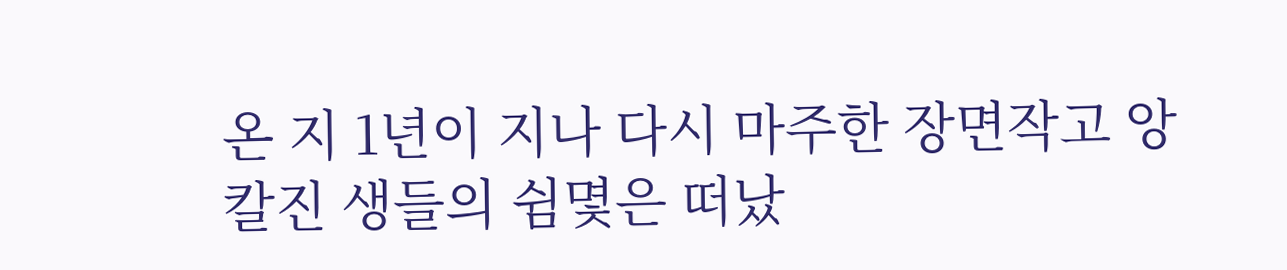온 지 1년이 지나 다시 마주한 장면작고 앙칼진 생들의 쉼몇은 떠났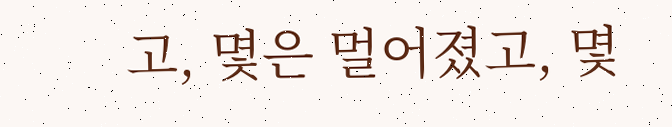고, 몇은 멀어졌고, 몇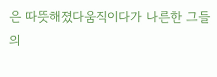은 따뜻해졌다움직이다가 나른한 그들의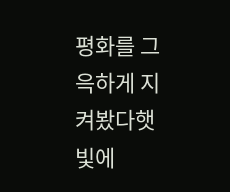평화를 그윽하게 지켜봤다햇빛에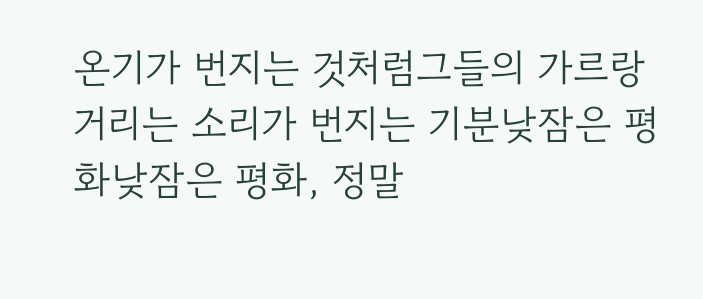온기가 번지는 것처럼그들의 가르랑거리는 소리가 번지는 기분낮잠은 평화낮잠은 평화, 정말